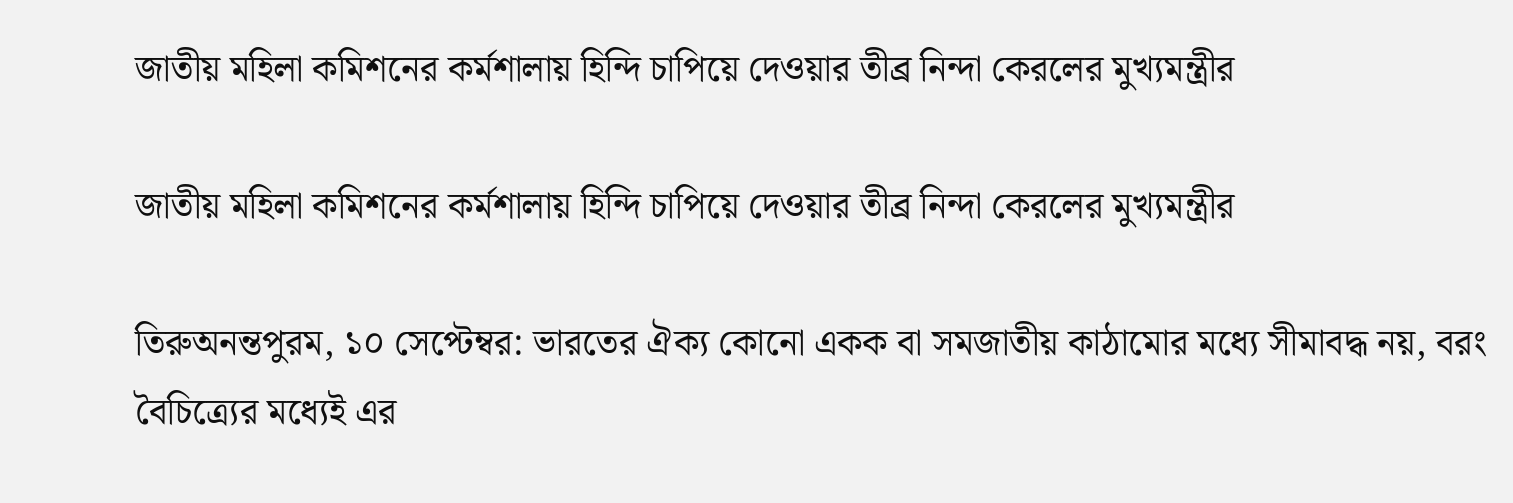জাতীয় মহিলা কমিশনের কর্মশালায় হিন্দি চাপিয়ে দেওয়ার তীব্র নিন্দা কেরলের মুখ্যমন্ত্রীর

জাতীয় মহিলা কমিশনের কর্মশালায় হিন্দি চাপিয়ে দেওয়ার তীব্র নিন্দা কেরলের মুখ্যমন্ত্রীর

তিরুঅনন্তপুরম, ১০ সেপ্টেম্বর: ভারতের ঐক্য কোনো একক বা সমজাতীয় কাঠামোর মধ্যে সীমাবদ্ধ নয়, বরং বৈচিত্র্যের মধ্যেই এর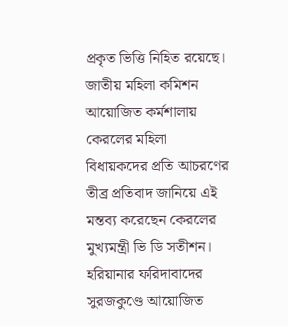প্রকৃত ভিত্তি নিহিত রয়েছে। জাতীয় মহিলা কমিশন আয়োজিত কর্মশালায় কেরলের মহিলা বিধায়কদের প্রতি আচরণের তীব্র প্রতিবাদ জানিয়ে এই মন্তব্য করেছেন কেরলের মুখ্যমন্ত্রী ভি ডি সতীশন। হরিয়ানার ফরিদাবাদের সুরজকুণ্ডে আয়োজিত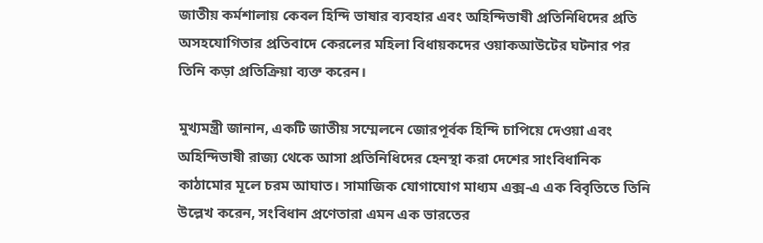জাতীয় কর্মশালায় কেবল হিন্দি ভাষার ব্যবহার এবং অহিন্দিভাষী প্রতিনিধিদের প্রতি অসহযোগিতার প্রতিবাদে কেরলের মহিলা বিধায়কদের ওয়াকআউটের ঘটনার পর তিনি কড়া প্রতিক্রিয়া ব্যক্ত করেন।

মুখ্যমন্ত্রী জানান, একটি জাতীয় সম্মেলনে জোরপূর্বক হিন্দি চাপিয়ে দেওয়া এবং অহিন্দিভাষী রাজ্য থেকে আসা প্রতিনিধিদের হেনস্থা করা দেশের সাংবিধানিক কাঠামোর মূলে চরম আঘাত। সামাজিক যোগাযোগ মাধ্যম এক্স-এ এক বিবৃতিতে তিনি উল্লেখ করেন, সংবিধান প্রণেতারা এমন এক ভারতের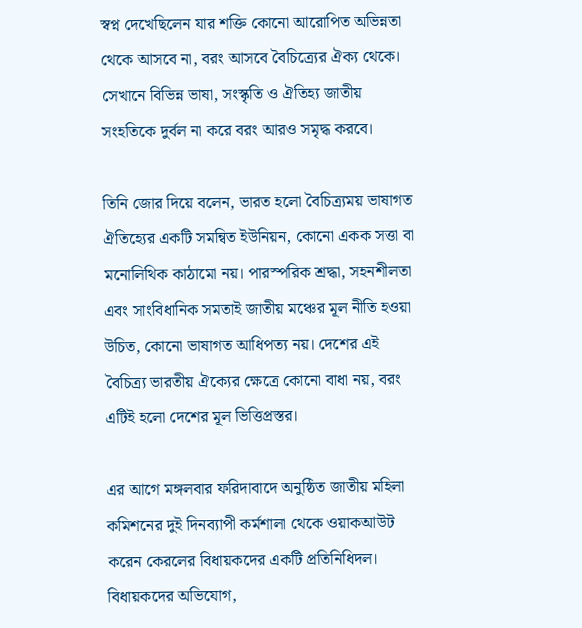স্বপ্ন দেখেছিলেন যার শক্তি কোনো আরোপিত অভিন্নতা থেকে আসবে না, বরং আসবে বৈচিত্র্যের ঐক্য থেকে। সেখানে বিভিন্ন ভাষা, সংস্কৃতি ও ঐতিহ্য জাতীয় সংহতিকে দুর্বল না করে বরং আরও সমৃদ্ধ করবে।

তিনি জোর দিয়ে বলেন, ভারত হলো বৈচিত্র্যময় ভাষাগত ঐতিহ্যের একটি সমন্বিত ইউনিয়ন, কোনো একক সত্তা বা মনোলিথিক কাঠামো নয়। পারস্পরিক শ্রদ্ধা, সহনশীলতা এবং সাংবিধানিক সমতাই জাতীয় মঞ্চের মূল নীতি হওয়া উচিত, কোনো ভাষাগত আধিপত্য নয়। দেশের এই বৈচিত্র্য ভারতীয় ঐক্যের ক্ষেত্রে কোনো বাধা নয়, বরং এটিই হলো দেশের মূল ভিত্তিপ্রস্তর।

এর আগে মঙ্গলবার ফরিদাবাদে অনুষ্ঠিত জাতীয় মহিলা কমিশনের দুই দিনব্যাপী কর্মশালা থেকে ওয়াকআউট করেন কেরলের বিধায়কদের একটি প্রতিনিধিদল। বিধায়কদের অভিযোগ,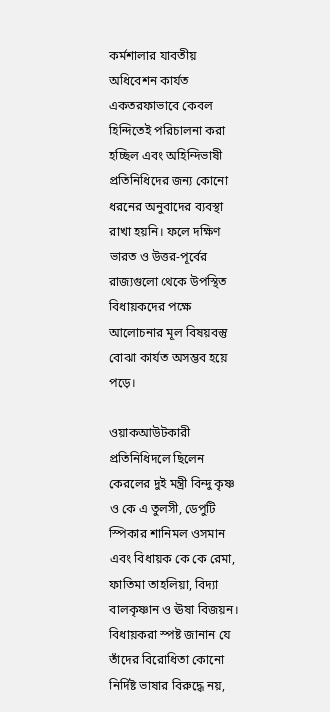কর্মশালার যাবতীয় অধিবেশন কার্যত একতরফাভাবে কেবল হিন্দিতেই পরিচালনা করা হচ্ছিল এবং অহিন্দিভাষী প্রতিনিধিদের জন্য কোনো ধরনের অনুবাদের ব্যবস্থা রাখা হয়নি। ফলে দক্ষিণ ভারত ও উত্তর-পূর্বের রাজ্যগুলো থেকে উপস্থিত বিধায়কদের পক্ষে আলোচনার মূল বিষয়বস্তু বোঝা কার্যত অসম্ভব হয়ে পড়ে।

ওয়াকআউটকারী প্রতিনিধিদলে ছিলেন কেরলের দুই মন্ত্রী বিন্দু কৃষ্ণ ও কে এ তুলসী, ডেপুটি স্পিকার শানিমল ওসমান এবং বিধায়ক কে কে রেমা, ফাতিমা তাহলিয়া, বিদ্যা বালকৃষ্ণান ও ঊষা বিজয়ন। বিধায়করা স্পষ্ট জানান যে তাঁদের বিরোধিতা কোনো নির্দিষ্ট ভাষার বিরুদ্ধে নয়,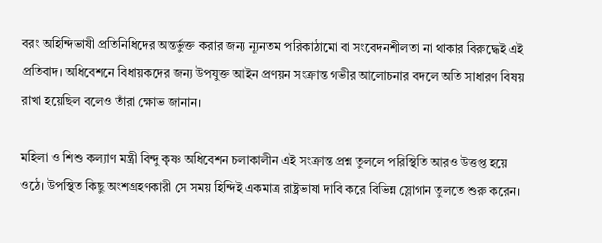বরং অহিন্দিভাষী প্রতিনিধিদের অন্তর্ভুক্ত করার জন্য ন্যূনতম পরিকাঠামো বা সংবেদনশীলতা না থাকার বিরুদ্ধেই এই প্রতিবাদ। অধিবেশনে বিধায়কদের জন্য উপযুক্ত আইন প্রণয়ন সংক্রান্ত গভীর আলোচনার বদলে অতি সাধারণ বিষয় রাখা হয়েছিল বলেও তাঁরা ক্ষোভ জানান।

মহিলা ও শিশু কল্যাণ মন্ত্রী বিন্দু কৃষ্ণ অধিবেশন চলাকালীন এই সংক্রান্ত প্রশ্ন তুললে পরিস্থিতি আরও উত্তপ্ত হয়ে ওঠে। উপস্থিত কিছু অংশগ্রহণকারী সে সময় হিন্দিই একমাত্র রাষ্ট্রভাষা দাবি করে বিভিন্ন স্লোগান তুলতে শুরু করেন।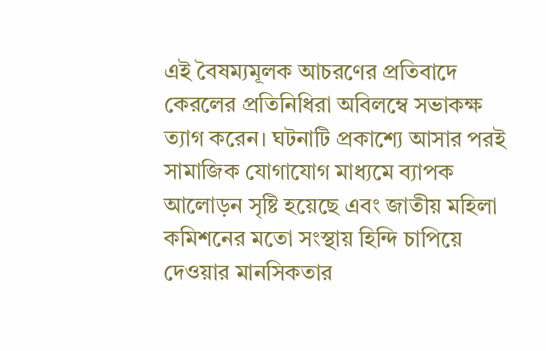এই বৈষম্যমূলক আচরণের প্রতিবাদে কেরলের প্রতিনিধিরা অবিলম্বে সভাকক্ষ ত্যাগ করেন। ঘটনাটি প্রকাশ্যে আসার পরই সামাজিক যোগাযোগ মাধ্যমে ব্যাপক আলোড়ন সৃষ্টি হয়েছে এবং জাতীয় মহিলা কমিশনের মতো সংস্থায় হিন্দি চাপিয়ে দেওয়ার মানসিকতার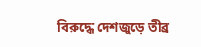বিরুদ্ধে দেশজুড়ে তীব্র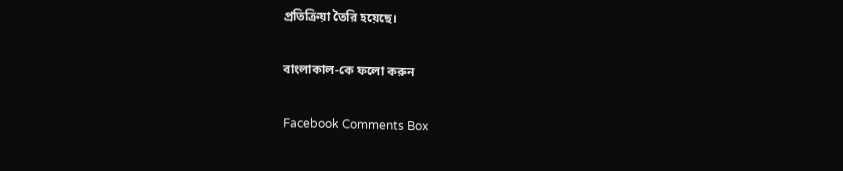প্রতিক্রিয়া তৈরি হয়েছে।

বাংলাকাল-কে ফলো করুন

Facebook Comments Box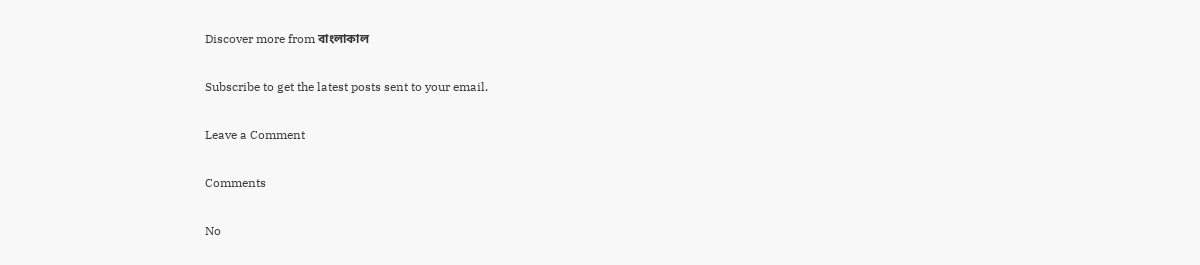Discover more from বাংলাকাল

Subscribe to get the latest posts sent to your email.

Leave a Comment

Comments

No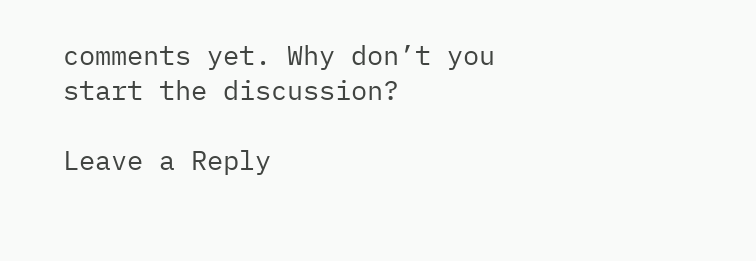comments yet. Why don’t you start the discussion?

Leave a Reply